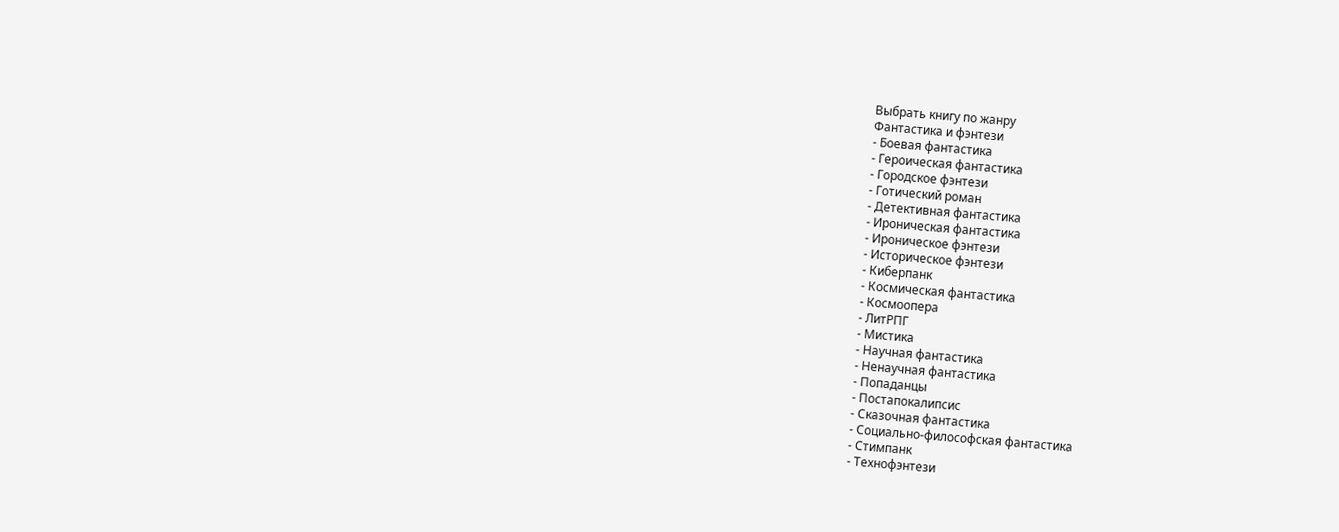Выбрать книгу по жанру
Фантастика и фэнтези
- Боевая фантастика
- Героическая фантастика
- Городское фэнтези
- Готический роман
- Детективная фантастика
- Ироническая фантастика
- Ироническое фэнтези
- Историческое фэнтези
- Киберпанк
- Космическая фантастика
- Космоопера
- ЛитРПГ
- Мистика
- Научная фантастика
- Ненаучная фантастика
- Попаданцы
- Постапокалипсис
- Сказочная фантастика
- Социально-философская фантастика
- Стимпанк
- Технофэнтези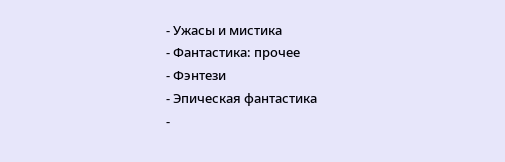- Ужасы и мистика
- Фантастика: прочее
- Фэнтези
- Эпическая фантастика
-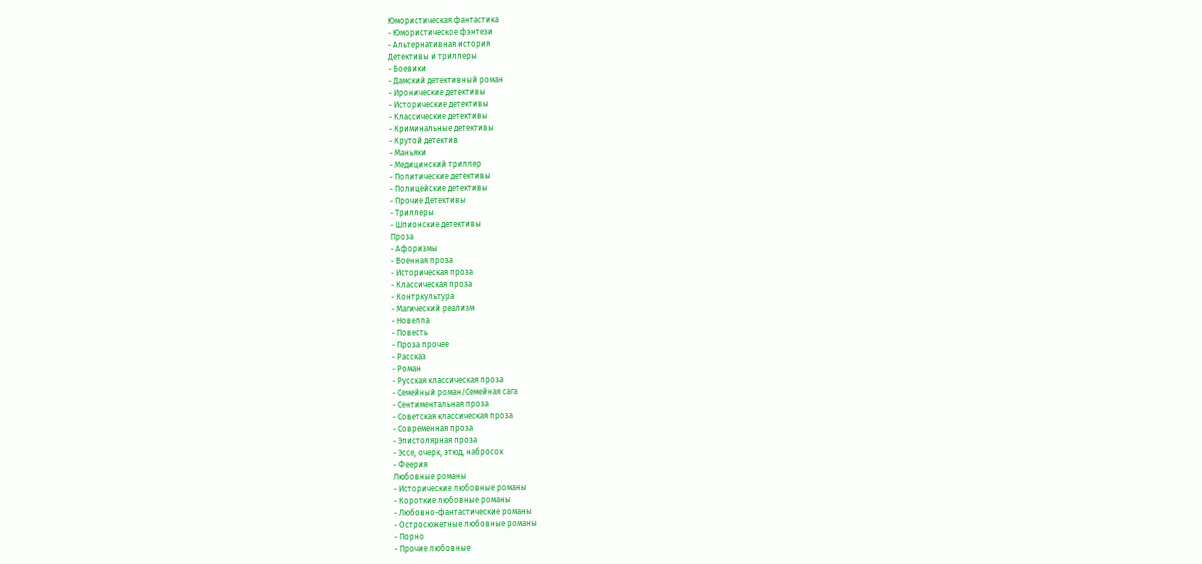Юмористическая фантастика
- Юмористическое фэнтези
- Альтернативная история
Детективы и триллеры
- Боевики
- Дамский детективный роман
- Иронические детективы
- Исторические детективы
- Классические детективы
- Криминальные детективы
- Крутой детектив
- Маньяки
- Медицинский триллер
- Политические детективы
- Полицейские детективы
- Прочие Детективы
- Триллеры
- Шпионские детективы
Проза
- Афоризмы
- Военная проза
- Историческая проза
- Классическая проза
- Контркультура
- Магический реализм
- Новелла
- Повесть
- Проза прочее
- Рассказ
- Роман
- Русская классическая проза
- Семейный роман/Семейная сага
- Сентиментальная проза
- Советская классическая проза
- Современная проза
- Эпистолярная проза
- Эссе, очерк, этюд, набросок
- Феерия
Любовные романы
- Исторические любовные романы
- Короткие любовные романы
- Любовно-фантастические романы
- Остросюжетные любовные романы
- Порно
- Прочие любовные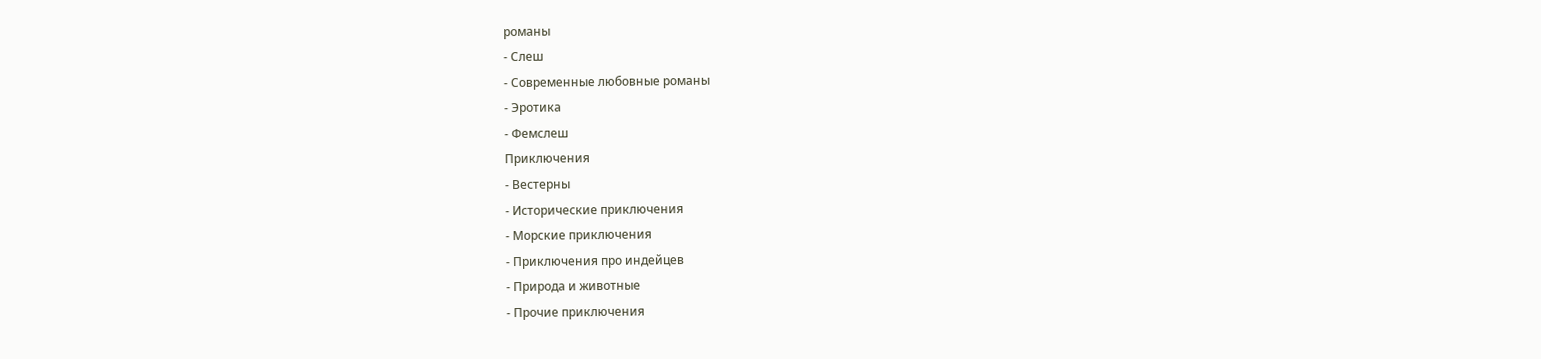романы
- Слеш
- Современные любовные романы
- Эротика
- Фемслеш
Приключения
- Вестерны
- Исторические приключения
- Морские приключения
- Приключения про индейцев
- Природа и животные
- Прочие приключения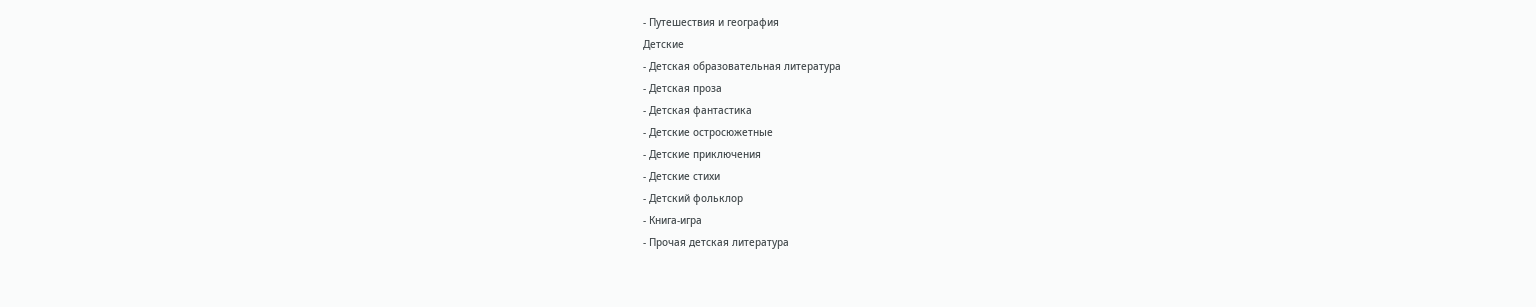- Путешествия и география
Детские
- Детская образовательная литература
- Детская проза
- Детская фантастика
- Детские остросюжетные
- Детские приключения
- Детские стихи
- Детский фольклор
- Книга-игра
- Прочая детская литература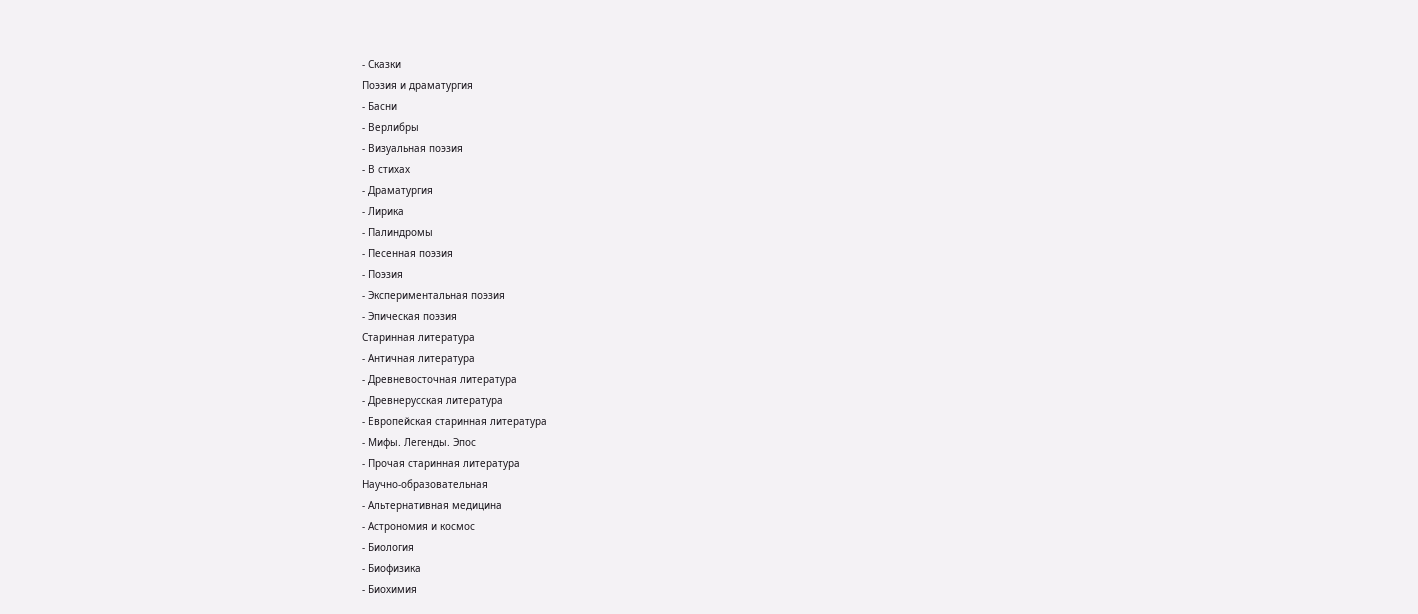- Сказки
Поэзия и драматургия
- Басни
- Верлибры
- Визуальная поэзия
- В стихах
- Драматургия
- Лирика
- Палиндромы
- Песенная поэзия
- Поэзия
- Экспериментальная поэзия
- Эпическая поэзия
Старинная литература
- Античная литература
- Древневосточная литература
- Древнерусская литература
- Европейская старинная литература
- Мифы. Легенды. Эпос
- Прочая старинная литература
Научно-образовательная
- Альтернативная медицина
- Астрономия и космос
- Биология
- Биофизика
- Биохимия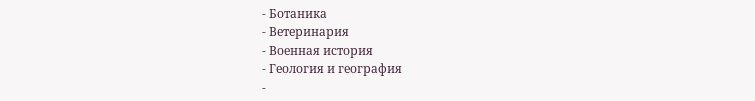- Ботаника
- Ветеринария
- Военная история
- Геология и география
-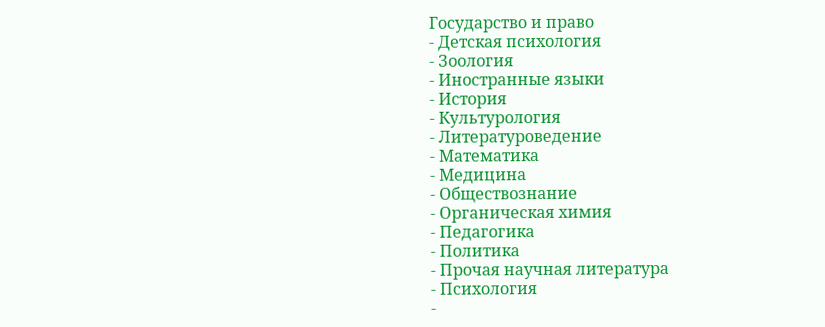Государство и право
- Детская психология
- Зоология
- Иностранные языки
- История
- Культурология
- Литературоведение
- Математика
- Медицина
- Обществознание
- Органическая химия
- Педагогика
- Политика
- Прочая научная литература
- Психология
-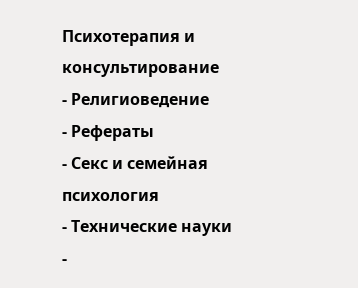Психотерапия и консультирование
- Религиоведение
- Рефераты
- Секс и семейная психология
- Технические науки
-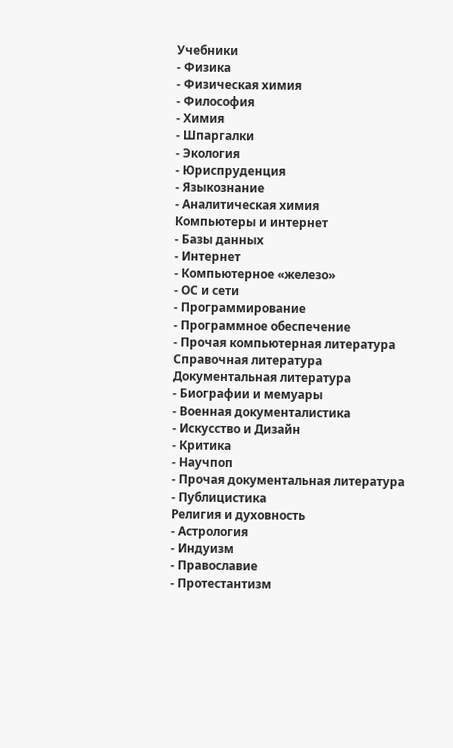Учебники
- Физика
- Физическая химия
- Философия
- Химия
- Шпаргалки
- Экология
- Юриспруденция
- Языкознание
- Аналитическая химия
Компьютеры и интернет
- Базы данных
- Интернет
- Компьютерное «железо»
- ОС и сети
- Программирование
- Программное обеспечение
- Прочая компьютерная литература
Справочная литература
Документальная литература
- Биографии и мемуары
- Военная документалистика
- Искусство и Дизайн
- Критика
- Научпоп
- Прочая документальная литература
- Публицистика
Религия и духовность
- Астрология
- Индуизм
- Православие
- Протестантизм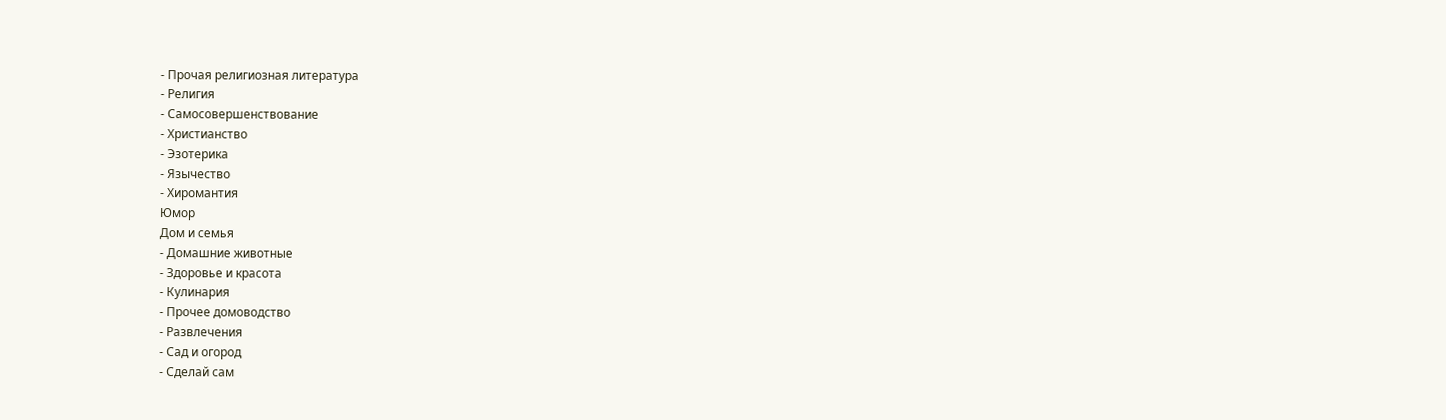- Прочая религиозная литература
- Религия
- Самосовершенствование
- Христианство
- Эзотерика
- Язычество
- Хиромантия
Юмор
Дом и семья
- Домашние животные
- Здоровье и красота
- Кулинария
- Прочее домоводство
- Развлечения
- Сад и огород
- Сделай сам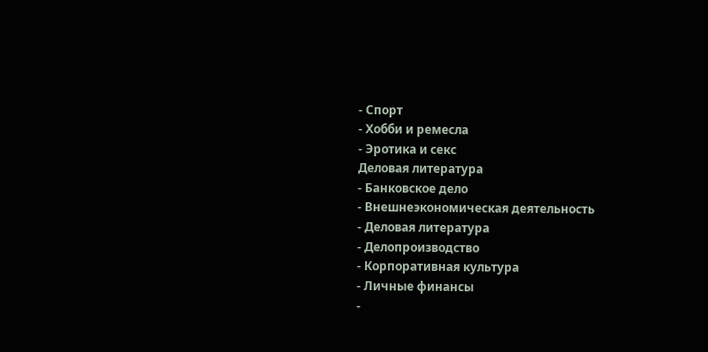- Спорт
- Хобби и ремесла
- Эротика и секс
Деловая литература
- Банковское дело
- Внешнеэкономическая деятельность
- Деловая литература
- Делопроизводство
- Корпоративная культура
- Личные финансы
-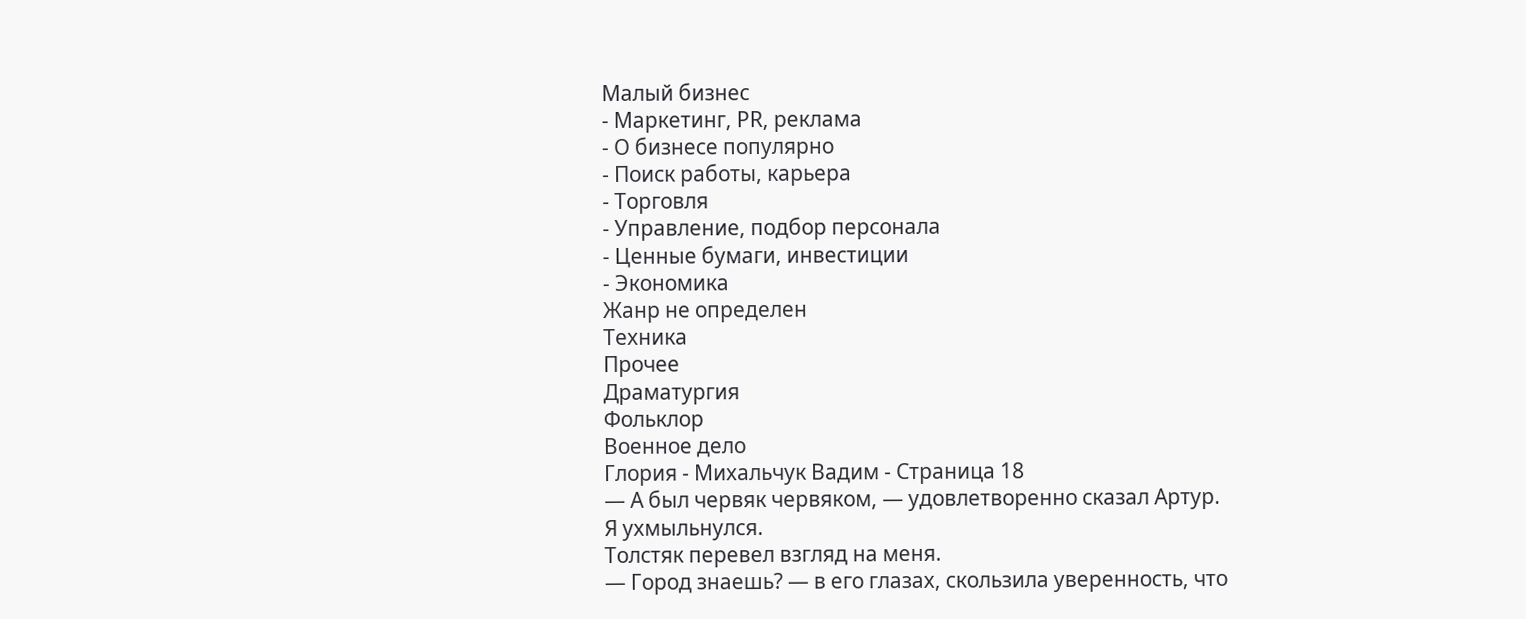Малый бизнес
- Маркетинг, PR, реклама
- О бизнесе популярно
- Поиск работы, карьера
- Торговля
- Управление, подбор персонала
- Ценные бумаги, инвестиции
- Экономика
Жанр не определен
Техника
Прочее
Драматургия
Фольклор
Военное дело
Глория - Михальчук Вадим - Страница 18
— А был червяк червяком, — удовлетворенно сказал Артур.
Я ухмыльнулся.
Толстяк перевел взгляд на меня.
— Город знаешь? — в его глазах, скользила уверенность, что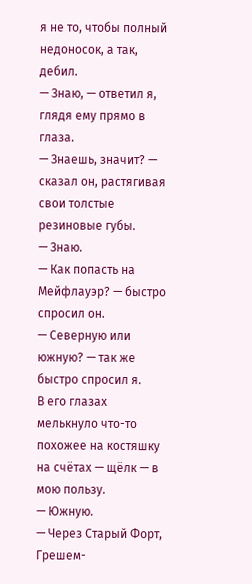я не то, чтобы полный недоносок, а так, дебил.
— Знаю, — ответил я, глядя ему прямо в глаза.
— Знаешь, значит? — сказал он, растягивая свои толстые резиновые губы.
— Знаю.
— Как попасть на Мейфлауэр? — быстро спросил он.
— Северную или южную? — так же быстро спросил я.
В его глазах мелькнуло что-то похожее на костяшку на счётах — щёлк — в мою пользу.
— Южную.
— Через Старый Форт, Грешем-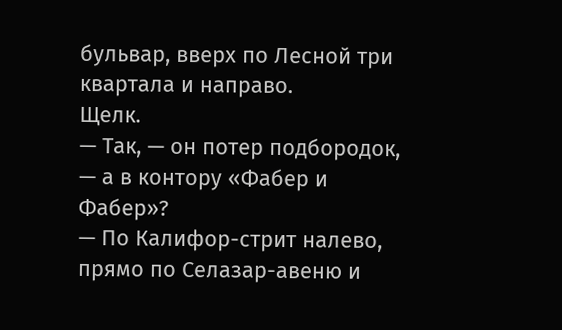бульвар, вверх по Лесной три квартала и направо.
Щелк.
— Так, — он потер подбородок, — а в контору «Фабер и Фабер»?
— По Калифор-стрит налево, прямо по Селазар-авеню и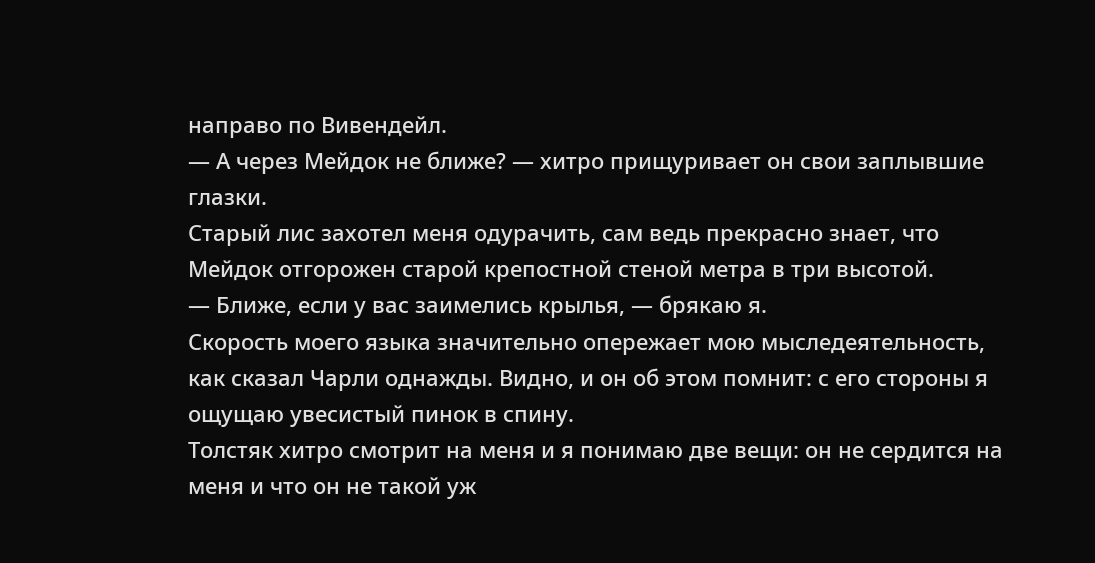направо по Вивендейл.
— А через Мейдок не ближе? — хитро прищуривает он свои заплывшие глазки.
Старый лис захотел меня одурачить, сам ведь прекрасно знает, что Мейдок отгорожен старой крепостной стеной метра в три высотой.
— Ближе, если у вас заимелись крылья, — брякаю я.
Скорость моего языка значительно опережает мою мыследеятельность, как сказал Чарли однажды. Видно, и он об этом помнит: с его стороны я ощущаю увесистый пинок в спину.
Толстяк хитро смотрит на меня и я понимаю две вещи: он не сердится на меня и что он не такой уж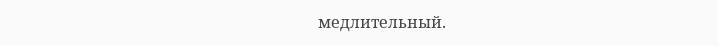медлительный.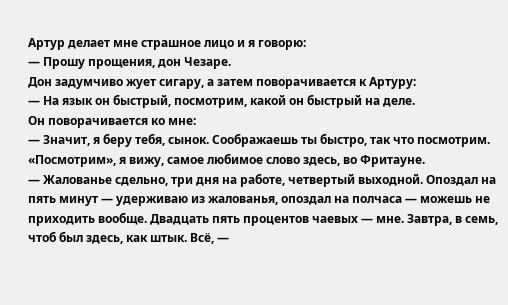Артур делает мне страшное лицо и я говорю:
— Прошу прощения, дон Чезаре.
Дон задумчиво жует сигару, а затем поворачивается к Артуру:
— На язык он быстрый, посмотрим, какой он быстрый на деле.
Он поворачивается ко мне:
— Значит, я беру тебя, сынок. Соображаешь ты быстро, так что посмотрим.
«Посмотрим», я вижу, самое любимое слово здесь, во Фритауне.
— Жалованье сдельно, три дня на работе, четвертый выходной. Опоздал на пять минут — удерживаю из жалованья, опоздал на полчаса — можешь не приходить вообще. Двадцать пять процентов чаевых — мне. Завтра, в семь, чтоб был здесь, как штык. Всё, —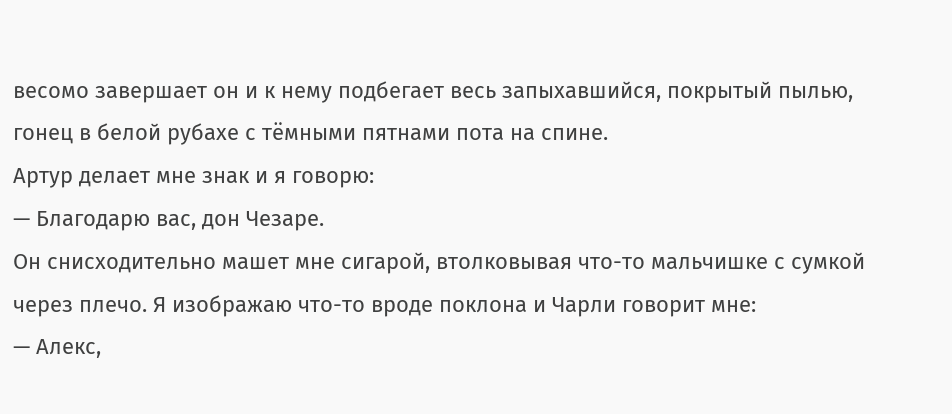весомо завершает он и к нему подбегает весь запыхавшийся, покрытый пылью, гонец в белой рубахе с тёмными пятнами пота на спине.
Артур делает мне знак и я говорю:
— Благодарю вас, дон Чезаре.
Он снисходительно машет мне сигарой, втолковывая что-то мальчишке с сумкой через плечо. Я изображаю что-то вроде поклона и Чарли говорит мне:
— Алекс,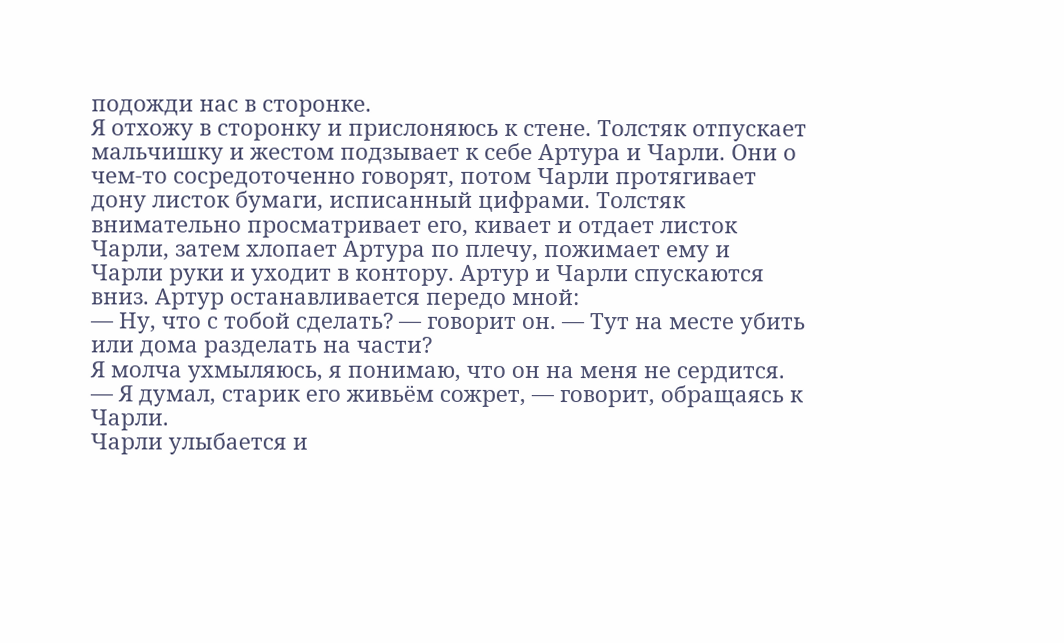подожди нас в сторонке.
Я отхожу в сторонку и прислоняюсь к стене. Толстяк отпускает мальчишку и жестом подзывает к себе Артура и Чарли. Они о чем-то сосредоточенно говорят, потом Чарли протягивает дону листок бумаги, исписанный цифрами. Толстяк внимательно просматривает его, кивает и отдает листок Чарли, затем хлопает Артура по плечу, пожимает ему и Чарли руки и уходит в контору. Артур и Чарли спускаются вниз. Артур останавливается передо мной:
— Ну, что с тобой сделать? — говорит он. — Тут на месте убить или дома разделать на части?
Я молча ухмыляюсь, я понимаю, что он на меня не сердится.
— Я думал, старик его живьём сожрет, — говорит, обращаясь к Чарли.
Чарли улыбается и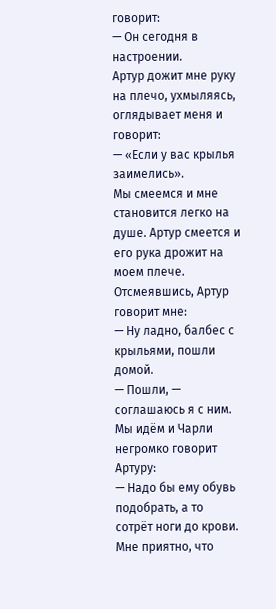говорит:
— Он сегодня в настроении.
Артур дожит мне руку на плечо, ухмыляясь, оглядывает меня и говорит:
— «Если у вас крылья заимелись».
Мы смеемся и мне становится легко на душе. Артур смеется и его рука дрожит на моем плече. Отсмеявшись, Артур говорит мне:
— Ну ладно, балбес с крыльями, пошли домой.
— Пошли, — соглашаюсь я с ним.
Мы идём и Чарли негромко говорит Артуру:
— Надо бы ему обувь подобрать, а то сотрёт ноги до крови.
Мне приятно, что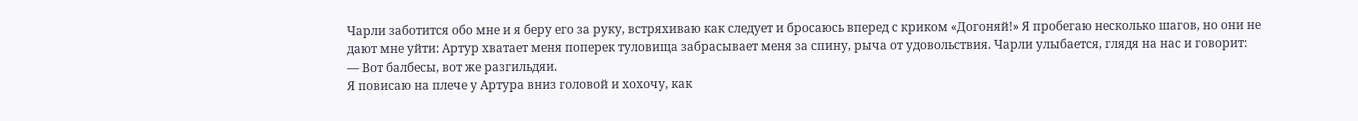Чарли заботится обо мне и я беру его за руку, встряхиваю как следует и бросаюсь вперед с криком «Догоняй!» Я пробегаю несколько шагов, но они не дают мне уйти: Артур хватает меня поперек туловища забрасывает меня за спину, рыча от удовольствия. Чарли улыбается, глядя на нас и говорит:
— Вот балбесы, вот же разгильдяи.
Я повисаю на плече у Артура вниз головой и хохочу, как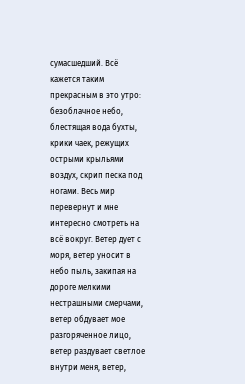сумасшедший. Всё кажется таким прекрасным в это утро: безоблачное небо, блестящая вода бухты, крики чаек, режущих острыми крыльями воздух, скрип песка под ногами. Весь мир перевернут и мне интересно смотреть на всё вокруг. Ветер дует с моря, ветер уносит в небо пыль, закипая на дороге мелкими нестрашными смерчами, ветер обдувает мое разгоряченное лицо, ветер раздувает светлое внутри меня, ветер,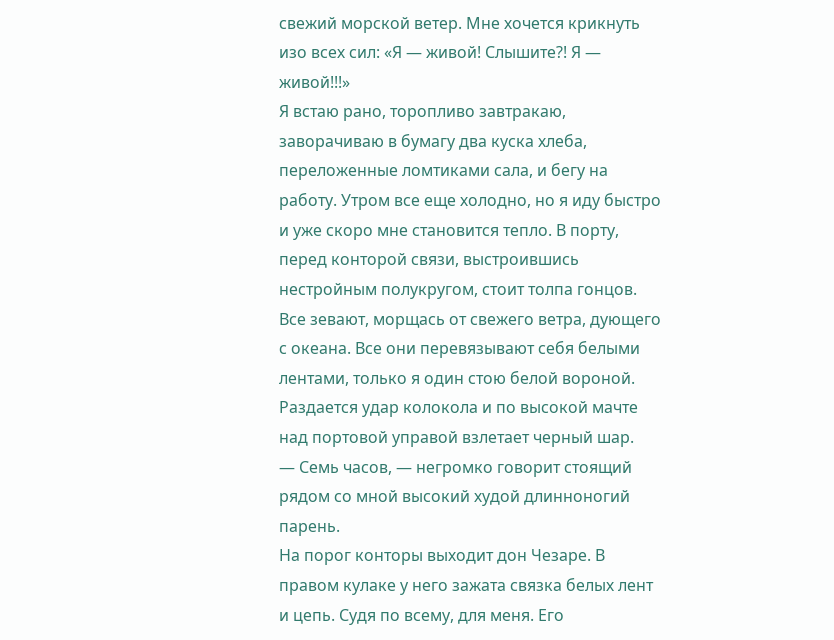свежий морской ветер. Мне хочется крикнуть изо всех сил: «Я — живой! Слышите?! Я — живой!!!»
Я встаю рано, торопливо завтракаю, заворачиваю в бумагу два куска хлеба, переложенные ломтиками сала, и бегу на работу. Утром все еще холодно, но я иду быстро и уже скоро мне становится тепло. В порту, перед конторой связи, выстроившись нестройным полукругом, стоит толпа гонцов. Все зевают, морщась от свежего ветра, дующего с океана. Все они перевязывают себя белыми лентами, только я один стою белой вороной. Раздается удар колокола и по высокой мачте над портовой управой взлетает черный шар.
— Семь часов, — негромко говорит стоящий рядом со мной высокий худой длинноногий парень.
На порог конторы выходит дон Чезаре. В правом кулаке у него зажата связка белых лент и цепь. Судя по всему, для меня. Его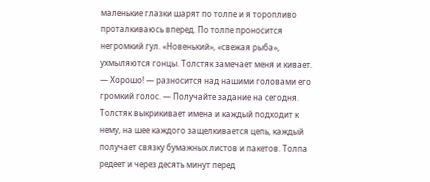маленькие глазки шарят по толпе и я торопливо проталкиваюсь вперед. По толпе проносится негромкий гул. «Новенький», «свежая рыба», ухмыляются гонцы. Толстяк замечает меня и кивает.
— Хорошо! — разносится над нашими головами его громкий голос. — Получайте задание на сегодня.
Толстяк выкрикивает имена и каждый подходит к нему, на шее каждого защелкивается цепь, каждый получает связку бумажных листов и пакетов. Толпа редеет и через десять минут перед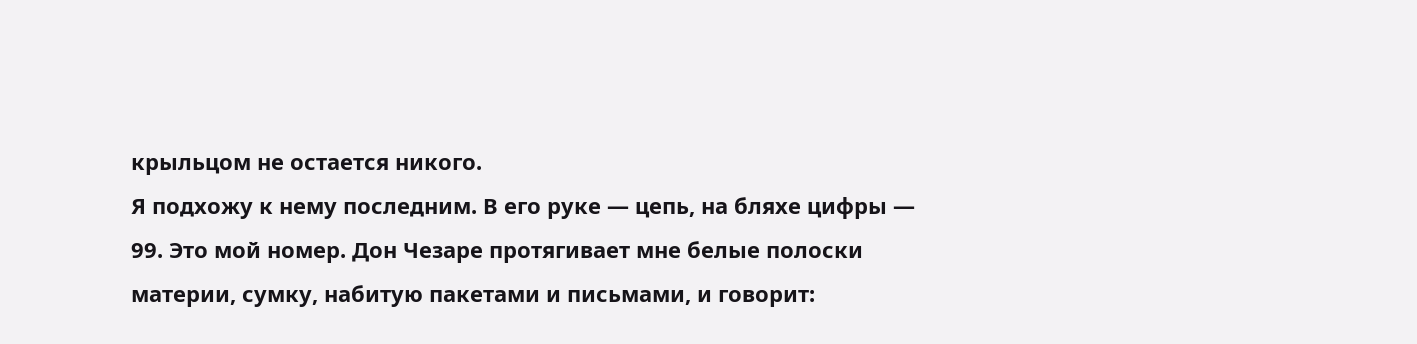крыльцом не остается никого.
Я подхожу к нему последним. В его руке — цепь, на бляхе цифры — 99. Это мой номер. Дон Чезаре протягивает мне белые полоски материи, сумку, набитую пакетами и письмами, и говорит: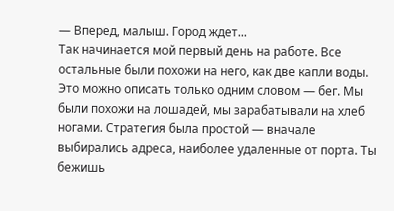— Вперед, малыш. Город ждет...
Так начинается мой первый день на работе. Все остальные были похожи на него, как две капли воды. Это можно описать только одним словом — бег. Мы были похожи на лошадей, мы зарабатывали на хлеб ногами. Стратегия была простой — вначале выбирались адреса, наиболее удаленные от порта. Ты бежишь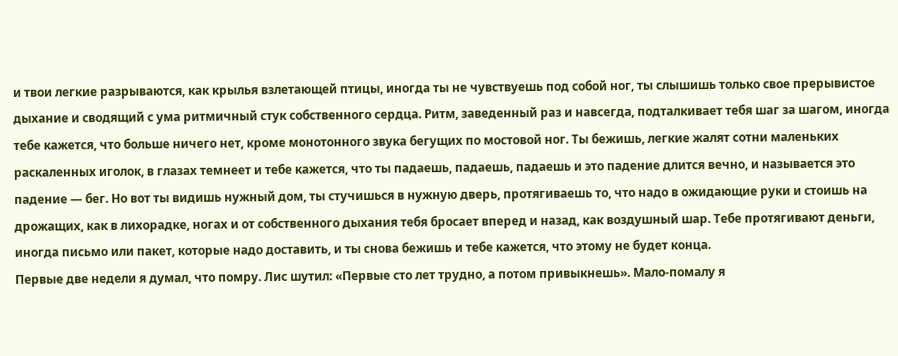и твои легкие разрываются, как крылья взлетающей птицы, иногда ты не чувствуешь под собой ног, ты слышишь только свое прерывистое дыхание и сводящий с ума ритмичный стук собственного сердца. Ритм, заведенный раз и навсегда, подталкивает тебя шаг за шагом, иногда тебе кажется, что больше ничего нет, кроме монотонного звука бегущих по мостовой ног. Ты бежишь, легкие жалят сотни маленьких раскаленных иголок, в глазах темнеет и тебе кажется, что ты падаешь, падаешь, падаешь и это падение длится вечно, и называется это падение — бег. Но вот ты видишь нужный дом, ты стучишься в нужную дверь, протягиваешь то, что надо в ожидающие руки и стоишь на дрожащих, как в лихорадке, ногах и от собственного дыхания тебя бросает вперед и назад, как воздушный шар. Тебе протягивают деньги, иногда письмо или пакет, которые надо доставить, и ты снова бежишь и тебе кажется, что этому не будет конца.
Первые две недели я думал, что помру. Лис шутил: «Первые сто лет трудно, а потом привыкнешь». Мало-помалу я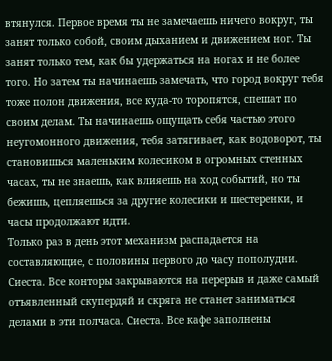втянулся. Первое время ты не замечаешь ничего вокруг, ты занят только собой, своим дыханием и движением ног. Ты занят только тем, как бы удержаться на ногах и не более того. Но затем ты начинаешь замечать, что город вокруг тебя тоже полон движения, все куда-то торопятся, спешат по своим делам. Ты начинаешь ощущать себя частью этого неугомонного движения, тебя затягивает, как водоворот, ты становишься маленьким колесиком в огромных стенных часах, ты не знаешь, как влияешь на ход событий, но ты бежишь, цепляешься за другие колесики и шестеренки, и часы продолжают идти.
Только раз в день этот механизм распадается на составляющие, с половины первого до часу пополудни. Сиеста. Все конторы закрываются на перерыв и даже самый отъявленный скупердяй и скряга не станет заниматься делами в эти полчаса. Сиеста. Все кафе заполнены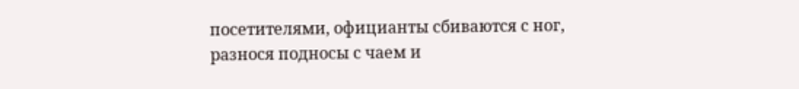посетителями, официанты сбиваются с ног, разнося подносы с чаем и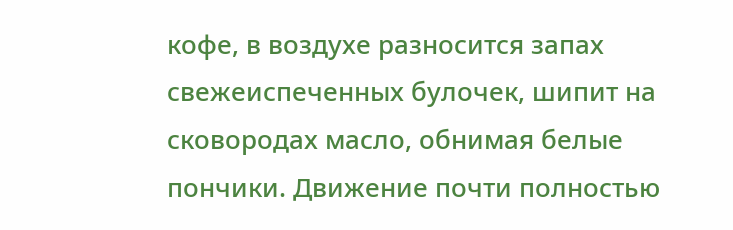кофе, в воздухе разносится запах свежеиспеченных булочек, шипит на сковородах масло, обнимая белые пончики. Движение почти полностью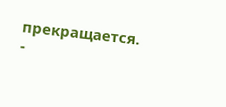прекращается.
-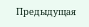Предыдущая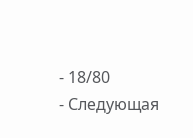- 18/80
- Следующая